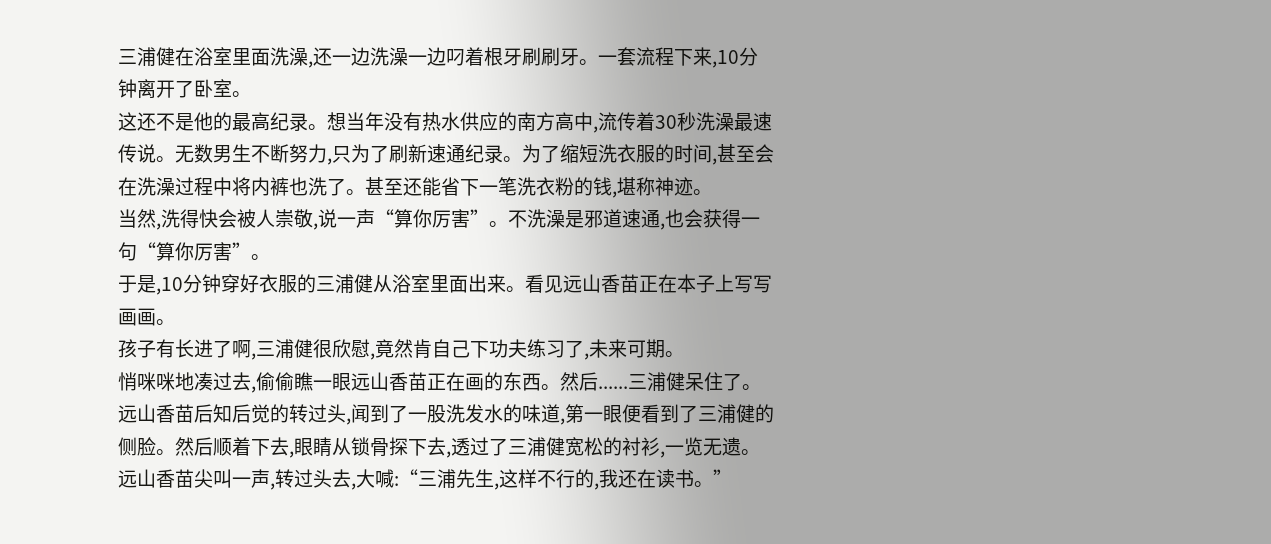三浦健在浴室里面洗澡,还一边洗澡一边叼着根牙刷刷牙。一套流程下来,10分钟离开了卧室。
这还不是他的最高纪录。想当年没有热水供应的南方高中,流传着30秒洗澡最速传说。无数男生不断努力,只为了刷新速通纪录。为了缩短洗衣服的时间,甚至会在洗澡过程中将内裤也洗了。甚至还能省下一笔洗衣粉的钱,堪称神迹。
当然,洗得快会被人崇敬,说一声“算你厉害”。不洗澡是邪道速通,也会获得一句“算你厉害”。
于是,10分钟穿好衣服的三浦健从浴室里面出来。看见远山香苗正在本子上写写画画。
孩子有长进了啊,三浦健很欣慰,竟然肯自己下功夫练习了,未来可期。
悄咪咪地凑过去,偷偷瞧一眼远山香苗正在画的东西。然后......三浦健呆住了。
远山香苗后知后觉的转过头,闻到了一股洗发水的味道,第一眼便看到了三浦健的侧脸。然后顺着下去,眼睛从锁骨探下去,透过了三浦健宽松的衬衫,一览无遗。
远山香苗尖叫一声,转过头去,大喊:“三浦先生,这样不行的,我还在读书。”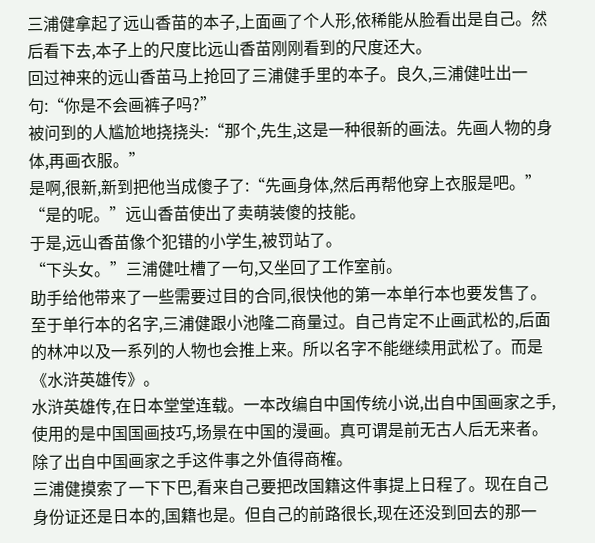三浦健拿起了远山香苗的本子,上面画了个人形,依稀能从脸看出是自己。然后看下去,本子上的尺度比远山香苗刚刚看到的尺度还大。
回过神来的远山香苗马上抢回了三浦健手里的本子。良久,三浦健吐出一句:“你是不会画裤子吗?”
被问到的人尴尬地挠挠头:“那个,先生,这是一种很新的画法。先画人物的身体,再画衣服。”
是啊,很新,新到把他当成傻子了:“先画身体,然后再帮他穿上衣服是吧。”
“是的呢。”远山香苗使出了卖萌装傻的技能。
于是,远山香苗像个犯错的小学生,被罚站了。
“下头女。”三浦健吐槽了一句,又坐回了工作室前。
助手给他带来了一些需要过目的合同,很快他的第一本单行本也要发售了。
至于单行本的名字,三浦健跟小池隆二商量过。自己肯定不止画武松的,后面的林冲以及一系列的人物也会推上来。所以名字不能继续用武松了。而是《水浒英雄传》。
水浒英雄传,在日本堂堂连载。一本改编自中国传统小说,出自中国画家之手,使用的是中国国画技巧,场景在中国的漫画。真可谓是前无古人后无来者。除了出自中国画家之手这件事之外值得商榷。
三浦健摸索了一下下巴,看来自己要把改国籍这件事提上日程了。现在自己身份证还是日本的,国籍也是。但自己的前路很长,现在还没到回去的那一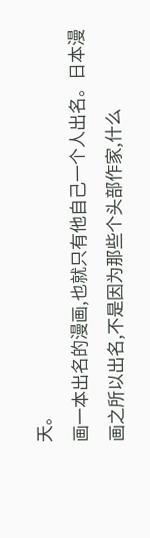天。
画一本出名的漫画,也就只有他自己一个人出名。日本漫画之所以出名,不是因为那些个头部作家,什么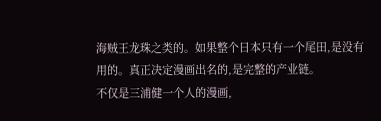海贼王龙珠之类的。如果整个日本只有一个尾田,是没有用的。真正决定漫画出名的,是完整的产业链。
不仅是三浦健一个人的漫画,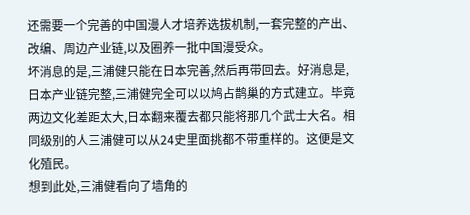还需要一个完善的中国漫人才培养选拔机制,一套完整的产出、改编、周边产业链,以及圈养一批中国漫受众。
坏消息的是,三浦健只能在日本完善,然后再带回去。好消息是,日本产业链完整,三浦健完全可以以鸠占鹊巢的方式建立。毕竟两边文化差距太大,日本翻来覆去都只能将那几个武士大名。相同级别的人三浦健可以从24史里面挑都不带重样的。这便是文化殖民。
想到此处,三浦健看向了墙角的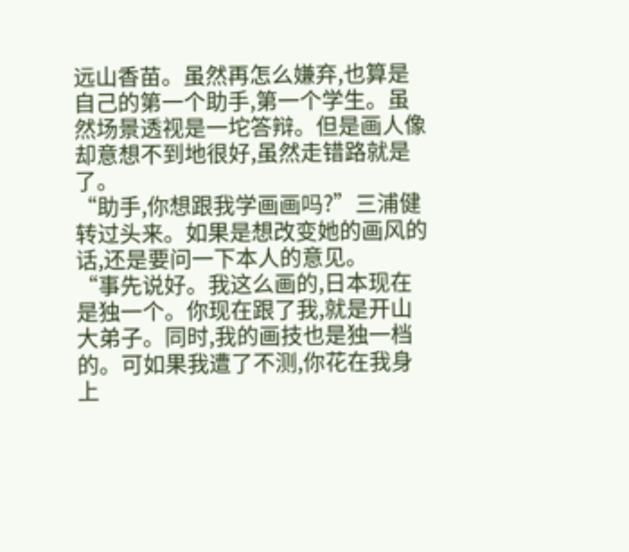远山香苗。虽然再怎么嫌弃,也算是自己的第一个助手,第一个学生。虽然场景透视是一坨答辩。但是画人像却意想不到地很好,虽然走错路就是了。
“助手,你想跟我学画画吗?”三浦健转过头来。如果是想改变她的画风的话,还是要问一下本人的意见。
“事先说好。我这么画的,日本现在是独一个。你现在跟了我,就是开山大弟子。同时,我的画技也是独一档的。可如果我遭了不测,你花在我身上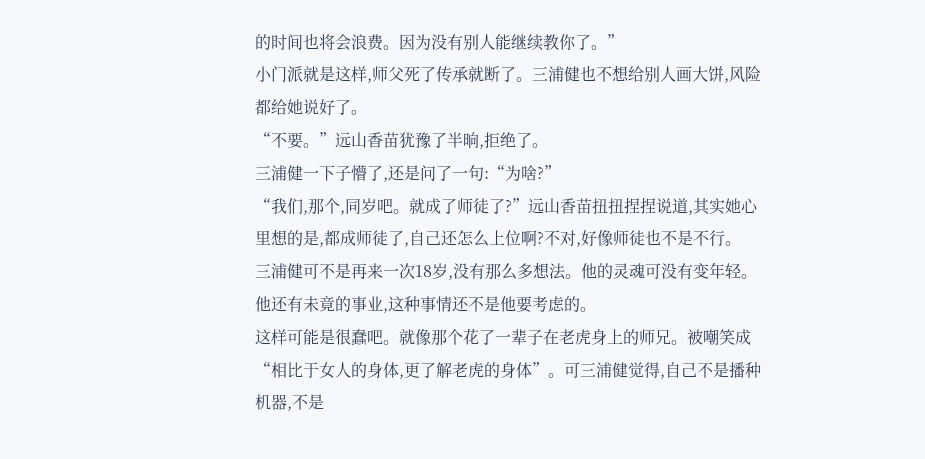的时间也将会浪费。因为没有别人能继续教你了。”
小门派就是这样,师父死了传承就断了。三浦健也不想给别人画大饼,风险都给她说好了。
“不要。”远山香苗犹豫了半晌,拒绝了。
三浦健一下子懵了,还是问了一句:“为啥?”
“我们,那个,同岁吧。就成了师徒了?”远山香苗扭扭捏捏说道,其实她心里想的是,都成师徒了,自己还怎么上位啊?不对,好像师徒也不是不行。
三浦健可不是再来一次18岁,没有那么多想法。他的灵魂可没有变年轻。他还有未竟的事业,这种事情还不是他要考虑的。
这样可能是很蠢吧。就像那个花了一辈子在老虎身上的师兄。被嘲笑成“相比于女人的身体,更了解老虎的身体”。可三浦健觉得,自己不是播种机器,不是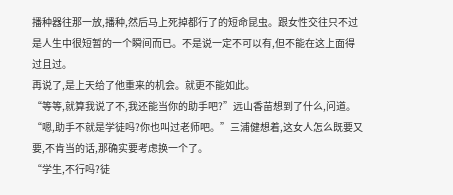播种器往那一放,播种,然后马上死掉都行了的短命昆虫。跟女性交往只不过是人生中很短暂的一个瞬间而已。不是说一定不可以有,但不能在这上面得过且过。
再说了,是上天给了他重来的机会。就更不能如此。
“等等,就算我说了不,我还能当你的助手吧?”远山香苗想到了什么,问道。
“嗯,助手不就是学徒吗?你也叫过老师吧。”三浦健想着,这女人怎么既要又要,不肯当的话,那确实要考虑换一个了。
“学生,不行吗?徒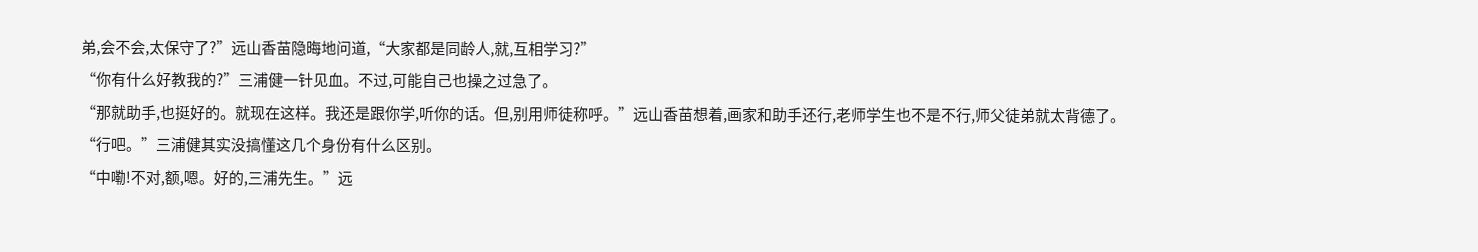弟,会不会,太保守了?”远山香苗隐晦地问道,“大家都是同龄人,就,互相学习?”
“你有什么好教我的?”三浦健一针见血。不过,可能自己也操之过急了。
“那就助手,也挺好的。就现在这样。我还是跟你学,听你的话。但,别用师徒称呼。”远山香苗想着,画家和助手还行,老师学生也不是不行,师父徒弟就太背德了。
“行吧。”三浦健其实没搞懂这几个身份有什么区别。
“中嘞!不对,额,嗯。好的,三浦先生。”远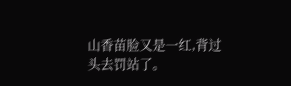山香苗脸又是一红,背过头去罚站了。